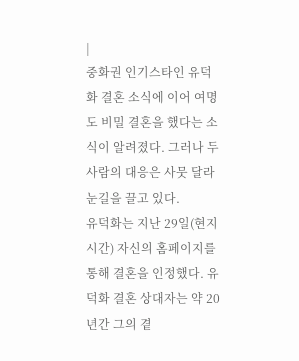|
중화권 인기스타인 유덕화 결혼 소식에 이어 여명도 비밀 결혼을 했다는 소식이 알려졌다. 그러나 두 사람의 대응은 사뭇 달라 눈길을 끌고 있다.
유덕화는 지난 29일(현지시간) 자신의 홈페이지를 통해 결혼을 인정했다. 유덕화 결혼 상대자는 약 20년간 그의 곁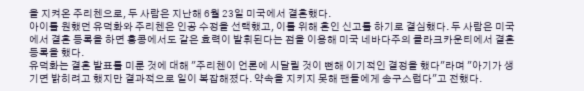을 지켜온 주리첸으로, 두 사람은 지난해 6월 23일 미국에서 결혼했다.
아이를 원했던 유덕화와 주리첸은 인공 수정을 선택했고, 이를 위해 혼인 신고를 하기로 결심했다. 두 사람은 미국에서 결혼 등록을 하면 홍콩에서도 같은 효력이 발휘된다는 점을 이용해 미국 네바다주의 클라크카운티에서 결혼 등록을 했다.
유덕화는 결혼 발표를 미룬 것에 대해 "주리첸이 언론에 시달릴 것이 뻔해 이기적인 결정을 했다"라며 "아기가 생기면 밝히려고 했지만 결과적으로 일이 복잡해졌다. 약속을 지키지 못해 팬들에게 송구스럽다"고 전했다.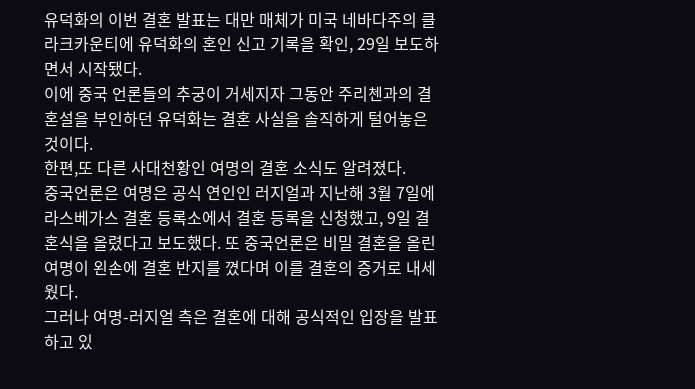유덕화의 이번 결혼 발표는 대만 매체가 미국 네바다주의 클라크카운티에 유덕화의 혼인 신고 기록을 확인, 29일 보도하면서 시작됐다.
이에 중국 언론들의 추궁이 거세지자 그동안 주리첸과의 결혼설을 부인하던 유덕화는 결혼 사실을 솔직하게 털어놓은 것이다.
한편,또 다른 사대천황인 여명의 결혼 소식도 알려졌다.
중국언론은 여명은 공식 연인인 러지얼과 지난해 3월 7일에 라스베가스 결혼 등록소에서 결혼 등록을 신청했고, 9일 결혼식을 올렸다고 보도했다. 또 중국언론은 비밀 결혼을 올린 여명이 왼손에 결혼 반지를 꼈다며 이를 결혼의 증거로 내세웠다.
그러나 여명-러지얼 측은 결혼에 대해 공식적인 입장을 발표하고 있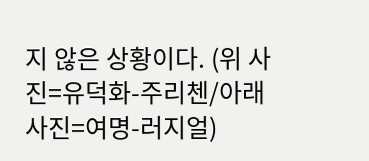지 않은 상황이다. (위 사진=유덕화-주리첸/아래 사진=여명-러지얼)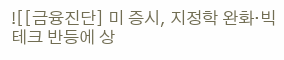![[금융진단] 미 증시, 지정학 완화·빅테크 반등에 상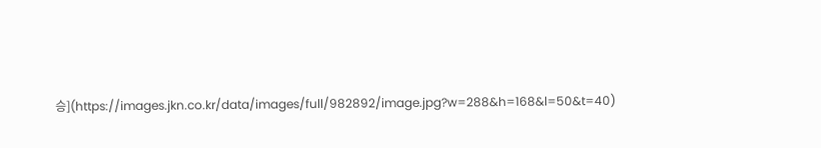승](https://images.jkn.co.kr/data/images/full/982892/image.jpg?w=288&h=168&l=50&t=40)